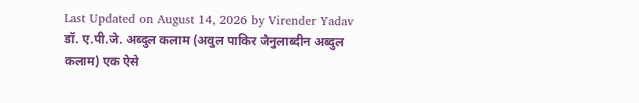Last Updated on August 14, 2026 by Virender Yadav
डॉ. ए.पी.जे. अब्दुल कलाम (अवुल पाकिर जैनुलाब्दीन अब्दुल कलाम) एक ऐसे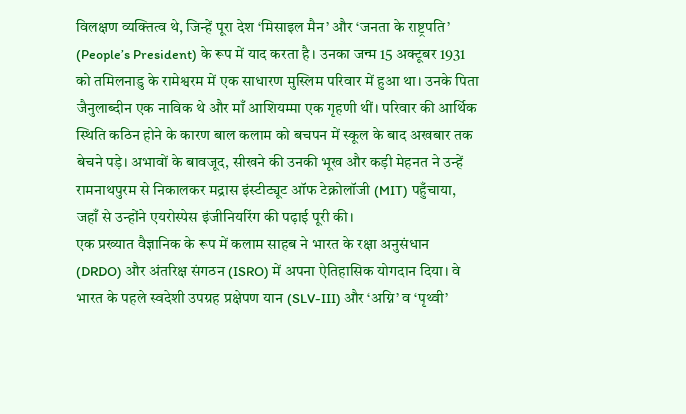विलक्षण व्यक्तित्व थे, जिन्हें पूरा देश ‘मिसाइल मैन’ और ‘जनता के राष्ट्रपति’ (People’s President) के रूप में याद करता है। उनका जन्म 15 अक्टूबर 1931 को तमिलनाडु के रामेश्वरम में एक साधारण मुस्लिम परिवार में हुआ था। उनके पिता जैनुलाब्दीन एक नाविक थे और माँ आशियम्मा एक गृहणी थीं। परिवार की आर्थिक स्थिति कठिन होने के कारण बाल कलाम को बचपन में स्कूल के बाद अखबार तक बेचने पड़े। अभावों के बावजूद, सीखने की उनकी भूख और कड़ी मेहनत ने उन्हें रामनाथपुरम से निकालकर मद्रास इंस्टीट्यूट ऑफ टेक्नोलॉजी (MIT) पहुँचाया, जहाँ से उन्होंने एयरोस्पेस इंजीनियरिंग की पढ़ाई पूरी की।
एक प्रख्यात वैज्ञानिक के रूप में कलाम साहब ने भारत के रक्षा अनुसंधान (DRDO) और अंतरिक्ष संगठन (ISRO) में अपना ऐतिहासिक योगदान दिया। वे भारत के पहले स्वदेशी उपग्रह प्रक्षेपण यान (SLV-III) और ‘अग्नि’ व ‘पृथ्वी’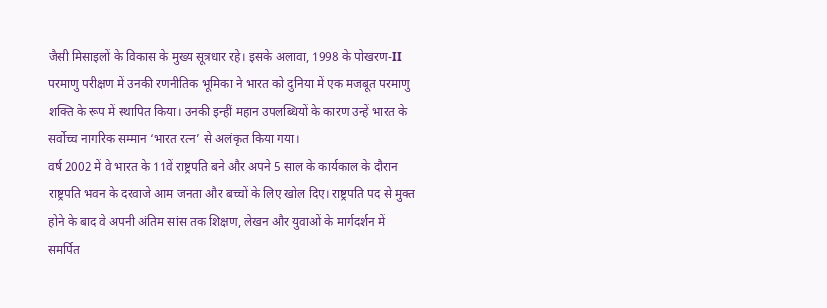जैसी मिसाइलों के विकास के मुख्य सूत्रधार रहे। इसके अलावा, 1998 के पोखरण-II परमाणु परीक्षण में उनकी रणनीतिक भूमिका ने भारत को दुनिया में एक मजबूत परमाणु शक्ति के रूप में स्थापित किया। उनकी इन्हीं महान उपलब्धियों के कारण उन्हें भारत के सर्वोच्च नागरिक सम्मान ‘भारत रत्न’ से अलंकृत किया गया।
वर्ष 2002 में वे भारत के 11वें राष्ट्रपति बने और अपने 5 साल के कार्यकाल के दौरान राष्ट्रपति भवन के दरवाजे आम जनता और बच्चों के लिए खोल दिए। राष्ट्रपति पद से मुक्त होने के बाद वे अपनी अंतिम सांस तक शिक्षण, लेखन और युवाओं के मार्गदर्शन में समर्पित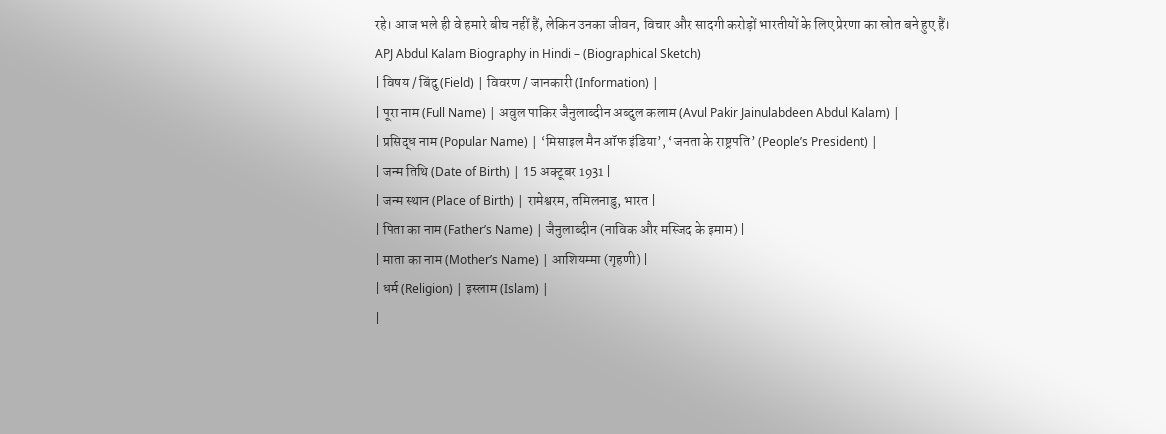रहे। आज भले ही वे हमारे बीच नहीं हैं, लेकिन उनका जीवन, विचार और सादगी करोड़ों भारतीयों के लिए प्रेरणा का स्रोत बने हुए हैं।
APJ Abdul Kalam Biography in Hindi – (Biographical Sketch)
| विषय / बिंदु (Field) | विवरण / जानकारी (Information) |
| पूरा नाम (Full Name) | अवुल पाकिर जैनुलाब्दीन अब्दुल कलाम (Avul Pakir Jainulabdeen Abdul Kalam) |
| प्रसिद्ध नाम (Popular Name) | ‘मिसाइल मैन ऑफ इंडिया’, ‘जनता के राष्ट्रपति’ (People’s President) |
| जन्म तिथि (Date of Birth) | 15 अक्टूबर 1931 |
| जन्म स्थान (Place of Birth) | रामेश्वरम, तमिलनाडु, भारत |
| पिता का नाम (Father’s Name) | जैनुलाब्दीन (नाविक और मस्जिद के इमाम) |
| माता का नाम (Mother’s Name) | आशियम्मा (गृहणी) |
| धर्म (Religion) | इस्लाम (Islam) |
|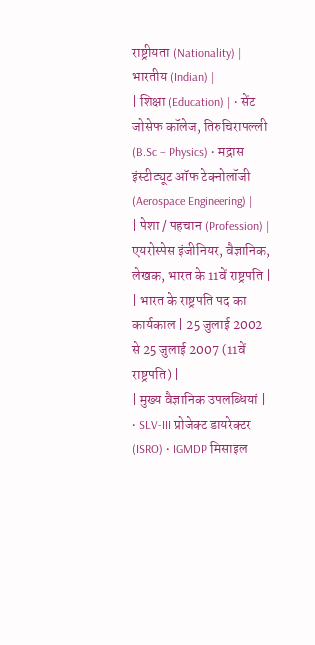राष्ट्रीयता (Nationality) | भारतीय (Indian) |
| शिक्षा (Education) | • सेंट जोसेफ कॉलेज, तिरुचिरापल्ली (B.Sc – Physics) • मद्रास इंस्टीट्यूट ऑफ टेक्नोलॉजी (Aerospace Engineering) |
| पेशा / पहचान (Profession) | एयरोस्पेस इंजीनियर, वैज्ञानिक, लेखक, भारत के 11वें राष्ट्रपति |
| भारत के राष्ट्रपति पद का कार्यकाल | 25 जुलाई 2002 से 25 जुलाई 2007 (11वें राष्ट्रपति) |
| मुख्य वैज्ञानिक उपलब्धियां | • SLV-III प्रोजेक्ट डायरेक्टर (ISRO) • IGMDP मिसाइल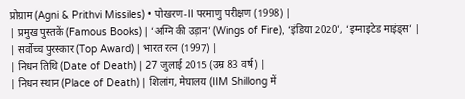प्रोग्राम (Agni & Prithvi Missiles) • पोखरण-II परमाणु परीक्षण (1998) |
| प्रमुख पुस्तकें (Famous Books) | ‘अग्नि की उड़ान’ (Wings of Fire), ‘इंडिया 2020’, ‘इग्नाइटेड माइंड्स’ |
| सर्वोच्च पुरस्कार (Top Award) | भारत रत्न (1997) |
| निधन तिथि (Date of Death) | 27 जुलाई 2015 (उम्र 83 वर्ष) |
| निधन स्थान (Place of Death) | शिलांग, मेघालय (IIM Shillong में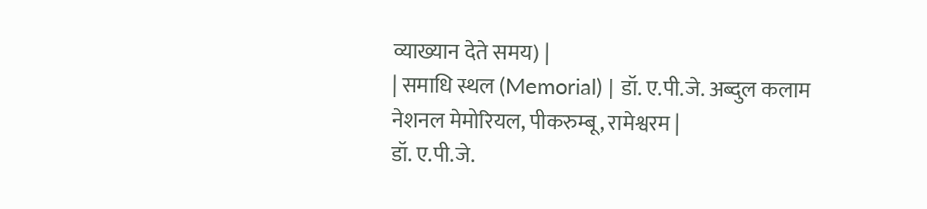व्याख्यान देते समय) |
| समाधि स्थल (Memorial) | डॉ. ए.पी.जे. अब्दुल कलाम नेशनल मेमोरियल, पीकरुम्बू, रामेश्वरम |
डॉ. ए.पी.जे.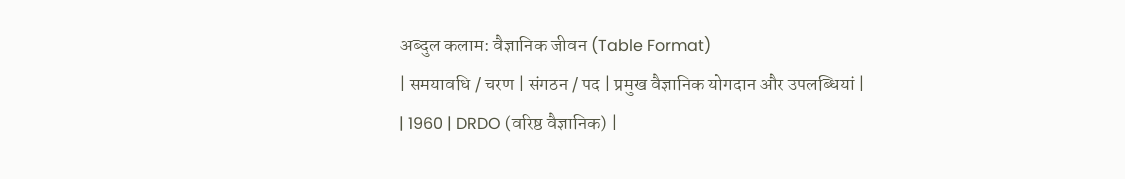अब्दुल कलाम: वैज्ञानिक जीवन (Table Format)
| समयावधि / चरण | संगठन / पद | प्रमुख वैज्ञानिक योगदान और उपलब्धियां |
| 1960 | DRDO (वरिष्ठ वैज्ञानिक) |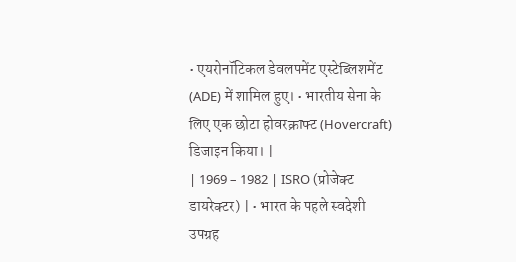• एयरोनॉटिकल डेवलपमेंट एस्टेब्लिशमेंट (ADE) में शामिल हुए। • भारतीय सेना के लिए एक छोटा होवरक्राफ्ट (Hovercraft) डिजाइन किया। |
| 1969 – 1982 | ISRO (प्रोजेक्ट डायरेक्टर) | • भारत के पहले स्वदेशी उपग्रह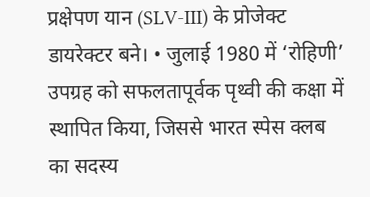प्रक्षेपण यान (SLV-III) के प्रोजेक्ट डायरेक्टर बने। • जुलाई 1980 में ‘रोहिणी’ उपग्रह को सफलतापूर्वक पृथ्वी की कक्षा में स्थापित किया, जिससे भारत स्पेस क्लब का सदस्य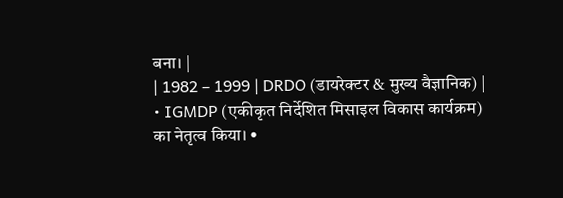बना। |
| 1982 – 1999 | DRDO (डायरेक्टर & मुख्य वैज्ञानिक) | • IGMDP (एकीकृत निर्देशित मिसाइल विकास कार्यक्रम) का नेतृत्व किया। •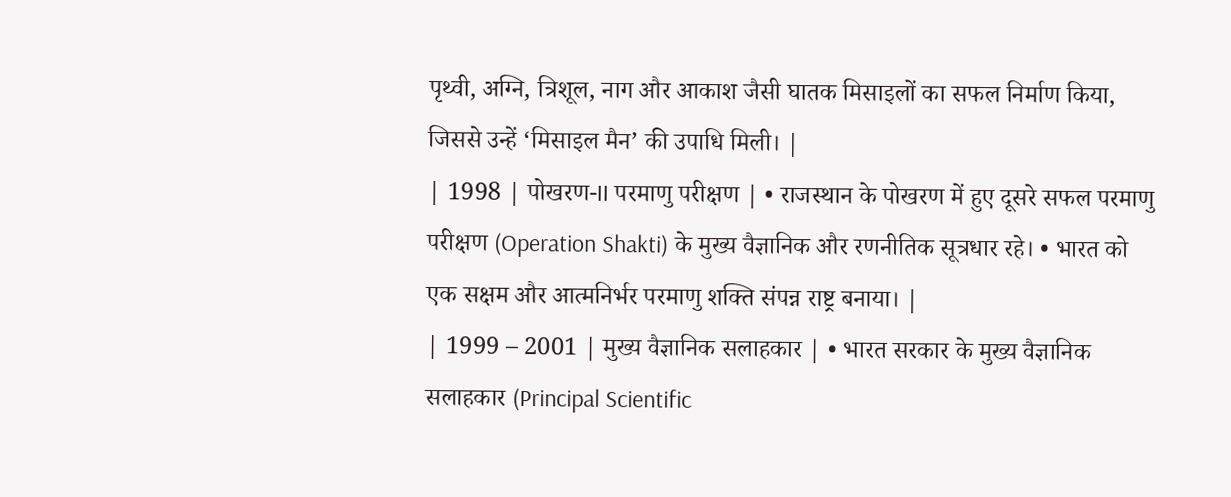पृथ्वी, अग्नि, त्रिशूल, नाग और आकाश जैसी घातक मिसाइलों का सफल निर्माण किया, जिससे उन्हें ‘मिसाइल मैन’ की उपाधि मिली। |
| 1998 | पोखरण-II परमाणु परीक्षण | • राजस्थान के पोखरण में हुए दूसरे सफल परमाणु परीक्षण (Operation Shakti) के मुख्य वैज्ञानिक और रणनीतिक सूत्रधार रहे। • भारत को एक सक्षम और आत्मनिर्भर परमाणु शक्ति संपन्न राष्ट्र बनाया। |
| 1999 – 2001 | मुख्य वैज्ञानिक सलाहकार | • भारत सरकार के मुख्य वैज्ञानिक सलाहकार (Principal Scientific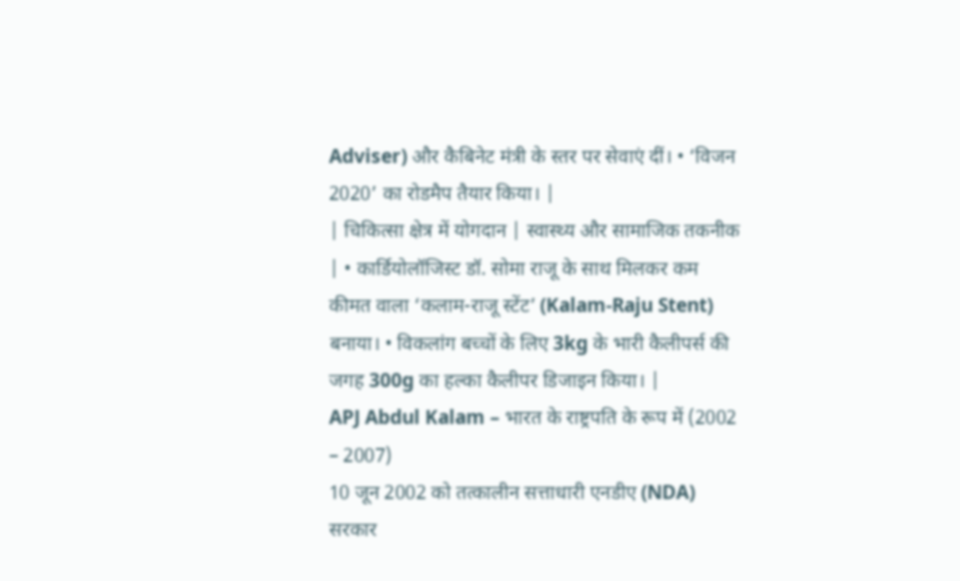Adviser) और कैबिनेट मंत्री के स्तर पर सेवाएं दीं। • ‘विजन 2020’ का रोडमैप तैयार किया। |
| चिकित्सा क्षेत्र में योगदान | स्वास्थ्य और सामाजिक तकनीक | • कार्डियोलॉजिस्ट डॉ. सोमा राजू के साथ मिलकर कम कीमत वाला ‘कलाम-राजू स्टेंट’ (Kalam-Raju Stent) बनाया। • विकलांग बच्चों के लिए 3kg के भारी कैलीपर्स की जगह 300g का हल्का कैलीपर डिजाइन किया। |
APJ Abdul Kalam – भारत के राष्ट्रपति के रूप में (2002 – 2007)
10 जून 2002 को तत्कालीन सत्ताधारी एनडीए (NDA) सरकार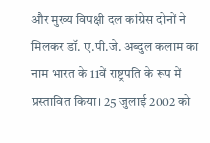और मुख्य विपक्षी दल कांग्रेस दोनों ने मिलकर डॉ. ए.पी.जे. अब्दुल कलाम का नाम भारत के 11वें राष्ट्रपति के रूप में प्रस्तावित किया। 25 जुलाई 2002 को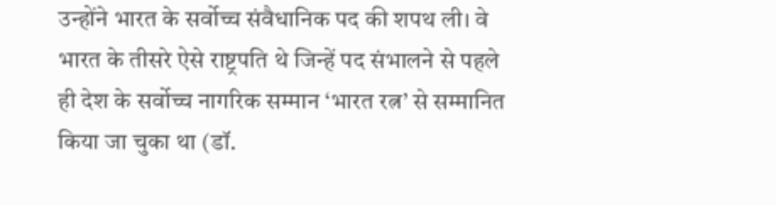उन्होंने भारत के सर्वोच्च संवैधानिक पद की शपथ ली। वे भारत के तीसरे ऐसे राष्ट्रपति थे जिन्हें पद संभालने से पहले ही देश के सर्वोच्च नागरिक सम्मान ‘भारत रत्न’ से सम्मानित किया जा चुका था (डॉ.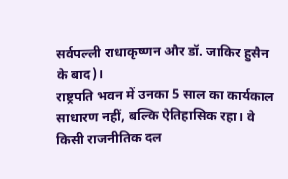सर्वपल्ली राधाकृष्णन और डॉ. जाकिर हुसैन के बाद)।
राष्ट्रपति भवन में उनका 5 साल का कार्यकाल साधारण नहीं, बल्कि ऐतिहासिक रहा। वे किसी राजनीतिक दल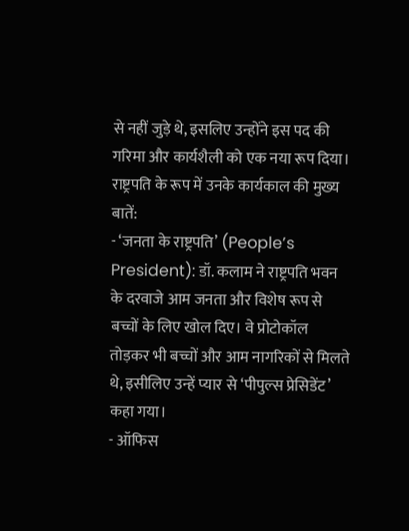से नहीं जुड़े थे, इसलिए उन्होंने इस पद की गरिमा और कार्यशैली को एक नया रूप दिया।
राष्ट्रपति के रूप में उनके कार्यकाल की मुख्य बातें:
- ‘जनता के राष्ट्रपति’ (People’s President): डॉ. कलाम ने राष्ट्रपति भवन के दरवाजे आम जनता और विशेष रूप से बच्चों के लिए खोल दिए। वे प्रोटोकॉल तोड़कर भी बच्चों और आम नागरिकों से मिलते थे, इसीलिए उन्हें प्यार से ‘पीपुल्स प्रेसिडेंट’ कहा गया।
- ऑफिस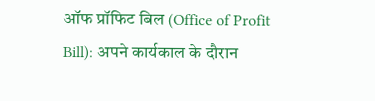ऑफ प्रॉफिट बिल (Office of Profit Bill): अपने कार्यकाल के दौरान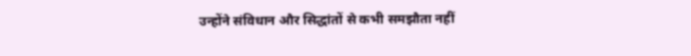उन्होंने संविधान और सिद्धांतों से कभी समझौता नहीं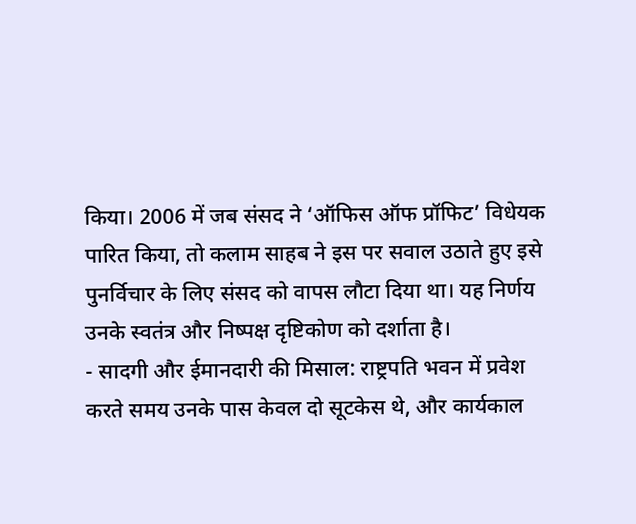किया। 2006 में जब संसद ने ‘ऑफिस ऑफ प्रॉफिट’ विधेयक पारित किया, तो कलाम साहब ने इस पर सवाल उठाते हुए इसे पुनर्विचार के लिए संसद को वापस लौटा दिया था। यह निर्णय उनके स्वतंत्र और निष्पक्ष दृष्टिकोण को दर्शाता है।
- सादगी और ईमानदारी की मिसाल: राष्ट्रपति भवन में प्रवेश करते समय उनके पास केवल दो सूटकेस थे, और कार्यकाल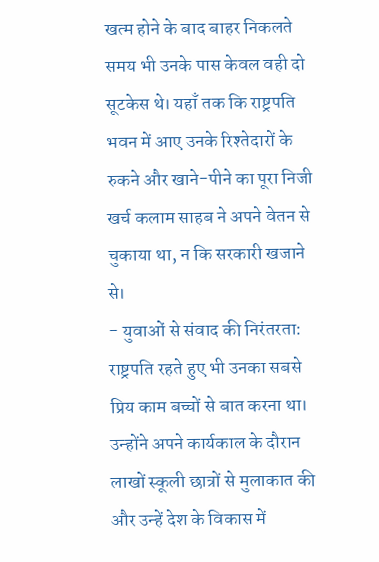खत्म होने के बाद बाहर निकलते समय भी उनके पास केवल वही दो सूटकेस थे। यहाँ तक कि राष्ट्रपति भवन में आए उनके रिश्तेदारों के रुकने और खाने-पीने का पूरा निजी खर्च कलाम साहब ने अपने वेतन से चुकाया था, न कि सरकारी खजाने से।
- युवाओं से संवाद की निरंतरता: राष्ट्रपति रहते हुए भी उनका सबसे प्रिय काम बच्चों से बात करना था। उन्होंने अपने कार्यकाल के दौरान लाखों स्कूली छात्रों से मुलाकात की और उन्हें देश के विकास में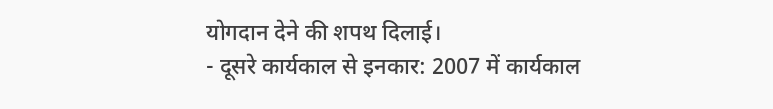योगदान देने की शपथ दिलाई।
- दूसरे कार्यकाल से इनकार: 2007 में कार्यकाल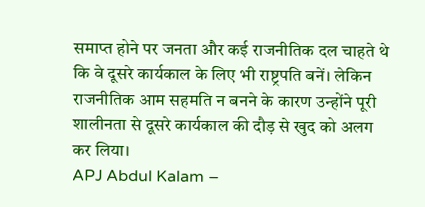समाप्त होने पर जनता और कई राजनीतिक दल चाहते थे कि वे दूसरे कार्यकाल के लिए भी राष्ट्रपति बनें। लेकिन राजनीतिक आम सहमति न बनने के कारण उन्होंने पूरी शालीनता से दूसरे कार्यकाल की दौड़ से खुद को अलग कर लिया।
APJ Abdul Kalam –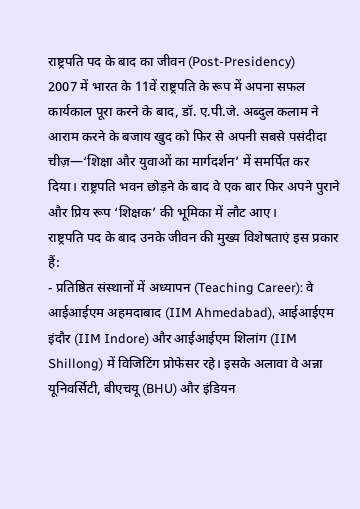राष्ट्रपति पद के बाद का जीवन (Post-Presidency)
2007 में भारत के 11वें राष्ट्रपति के रूप में अपना सफल कार्यकाल पूरा करने के बाद, डॉ. ए.पी.जे. अब्दुल कलाम ने आराम करने के बजाय खुद को फिर से अपनी सबसे पसंदीदा चीज़—‘शिक्षा और युवाओं का मार्गदर्शन’ में समर्पित कर दिया। राष्ट्रपति भवन छोड़ने के बाद वे एक बार फिर अपने पुराने और प्रिय रूप ‘शिक्षक’ की भूमिका में लौट आए।
राष्ट्रपति पद के बाद उनके जीवन की मुख्य विशेषताएं इस प्रकार हैं:
- प्रतिष्ठित संस्थानों में अध्यापन (Teaching Career): वे आईआईएम अहमदाबाद (IIM Ahmedabad), आईआईएम इंदौर (IIM Indore) और आईआईएम शिलांग (IIM Shillong) में विजिटिंग प्रोफेसर रहे। इसके अलावा वे अन्ना यूनिवर्सिटी, बीएचयू (BHU) और इंडियन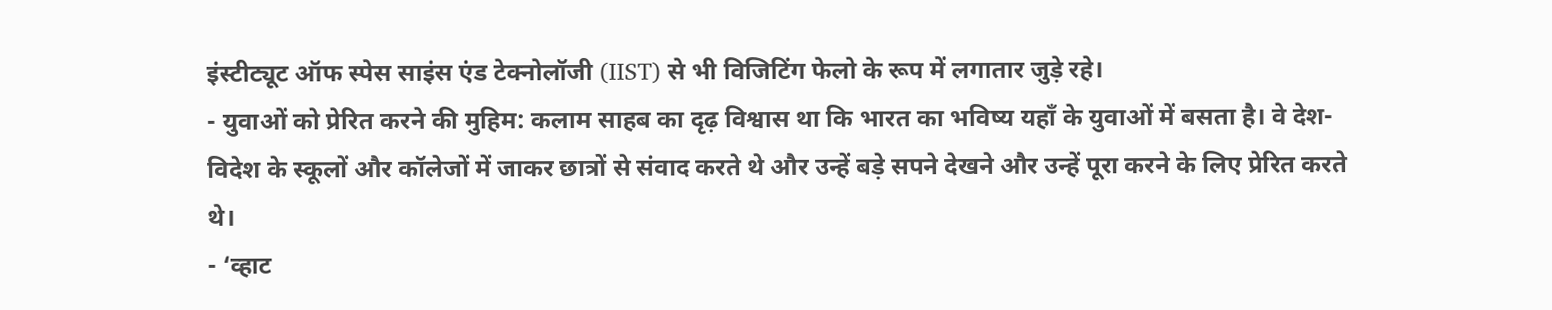इंस्टीट्यूट ऑफ स्पेस साइंस एंड टेक्नोलॉजी (IIST) से भी विजिटिंग फेलो के रूप में लगातार जुड़े रहे।
- युवाओं को प्रेरित करने की मुहिम: कलाम साहब का दृढ़ विश्वास था कि भारत का भविष्य यहाँ के युवाओं में बसता है। वे देश-विदेश के स्कूलों और कॉलेजों में जाकर छात्रों से संवाद करते थे और उन्हें बड़े सपने देखने और उन्हें पूरा करने के लिए प्रेरित करते थे।
- ‘व्हाट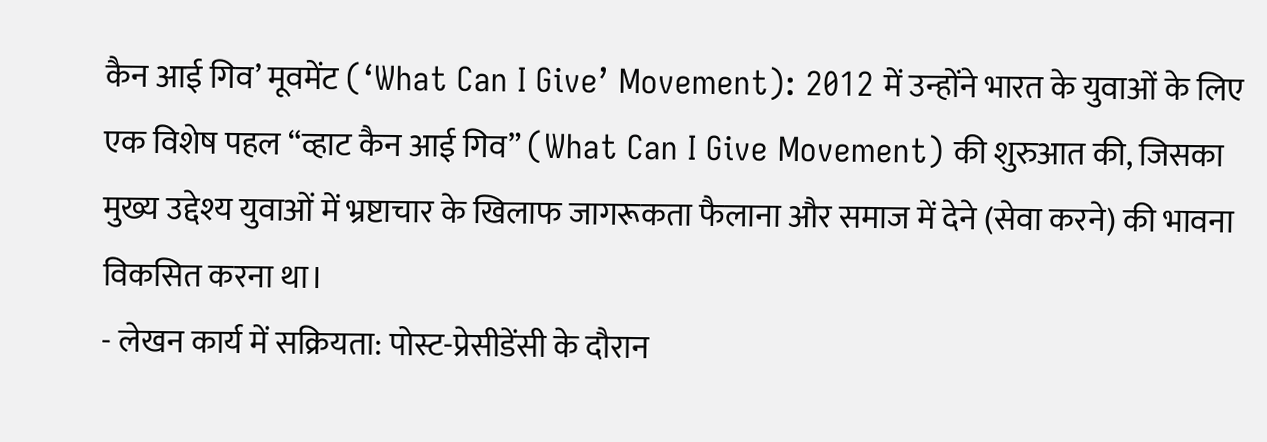कैन आई गिव’ मूवमेंट (‘What Can I Give’ Movement): 2012 में उन्होंने भारत के युवाओं के लिए एक विशेष पहल “व्हाट कैन आई गिव” (What Can I Give Movement) की शुरुआत की, जिसका मुख्य उद्देश्य युवाओं में भ्रष्टाचार के खिलाफ जागरूकता फैलाना और समाज में देने (सेवा करने) की भावना विकसित करना था।
- लेखन कार्य में सक्रियता: पोस्ट-प्रेसीडेंसी के दौरान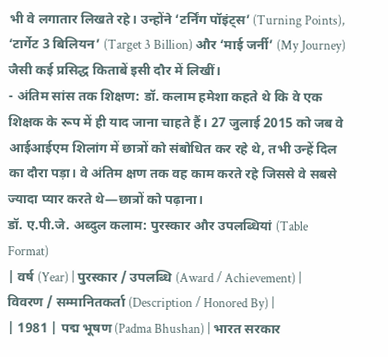भी वे लगातार लिखते रहे। उन्होंने ‘टर्निंग पॉइंट्स’ (Turning Points), ‘टार्गेट 3 बिलियन’ (Target 3 Billion) और ‘माई जर्नी’ (My Journey) जैसी कई प्रसिद्ध किताबें इसी दौर में लिखीं।
- अंतिम सांस तक शिक्षण: डॉ. कलाम हमेशा कहते थे कि वे एक शिक्षक के रूप में ही याद जाना चाहते हैं। 27 जुलाई 2015 को जब वे आईआईएम शिलांग में छात्रों को संबोधित कर रहे थे, तभी उन्हें दिल का दौरा पड़ा। वे अंतिम क्षण तक वह काम करते रहे जिससे वे सबसे ज्यादा प्यार करते थे—छात्रों को पढ़ाना।
डॉ. ए.पी.जे. अब्दुल कलाम: पुरस्कार और उपलब्धियां (Table Format)
| वर्ष (Year) | पुरस्कार / उपलब्धि (Award / Achievement) | विवरण / सम्मानितकर्ता (Description / Honored By) |
| 1981 | पद्म भूषण (Padma Bhushan) | भारत सरकार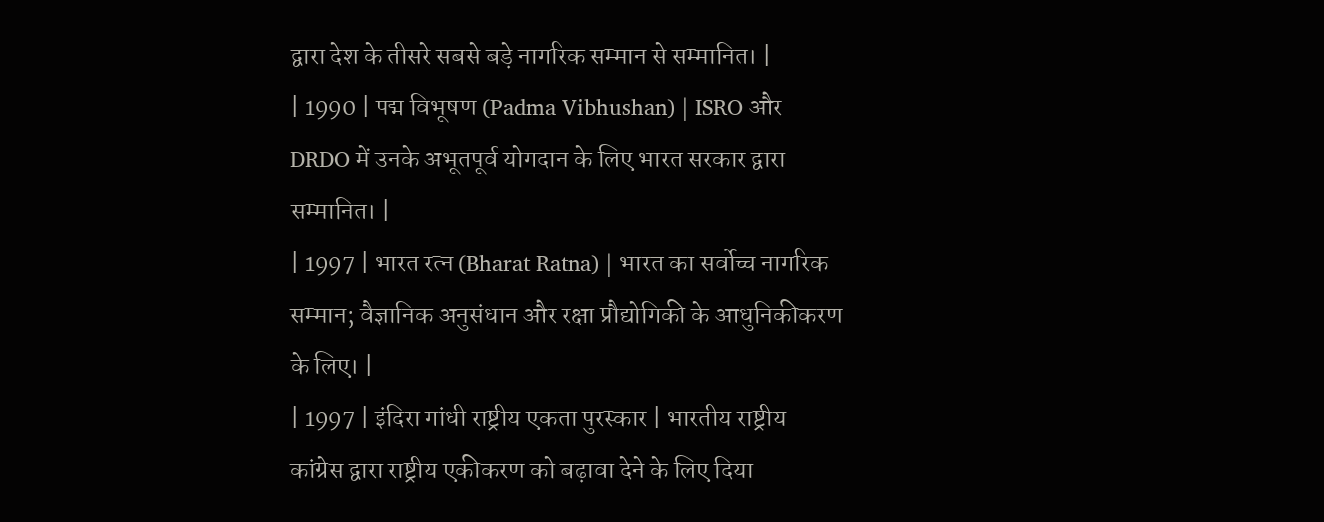द्वारा देश के तीसरे सबसे बड़े नागरिक सम्मान से सम्मानित। |
| 1990 | पद्म विभूषण (Padma Vibhushan) | ISRO और DRDO में उनके अभूतपूर्व योगदान के लिए भारत सरकार द्वारा सम्मानित। |
| 1997 | भारत रत्न (Bharat Ratna) | भारत का सर्वोच्च नागरिक सम्मान; वैज्ञानिक अनुसंधान और रक्षा प्रौद्योगिकी के आधुनिकीकरण के लिए। |
| 1997 | इंदिरा गांधी राष्ट्रीय एकता पुरस्कार | भारतीय राष्ट्रीय कांग्रेस द्वारा राष्ट्रीय एकीकरण को बढ़ावा देने के लिए दिया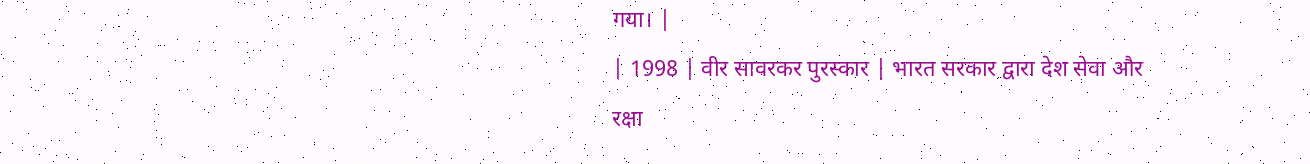गया। |
| 1998 | वीर सावरकर पुरस्कार | भारत सरकार द्वारा देश सेवा और रक्षा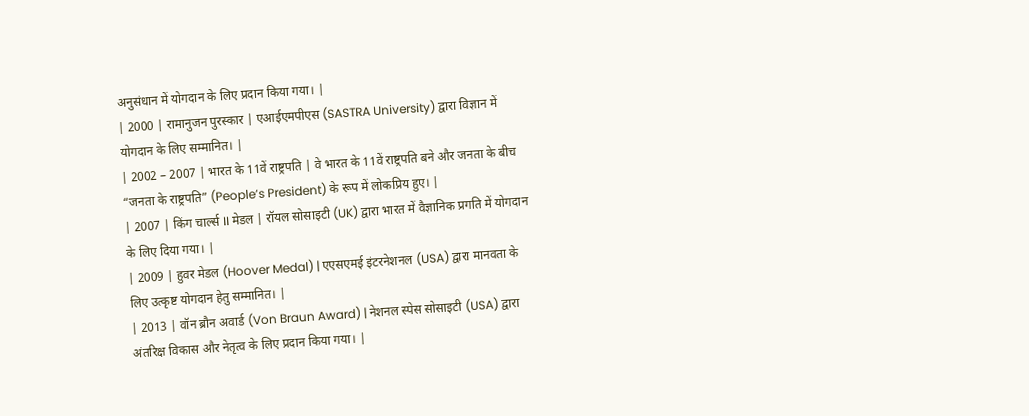अनुसंधान में योगदान के लिए प्रदान किया गया। |
| 2000 | रामानुजन पुरस्कार | एआईएमपीएस (SASTRA University) द्वारा विज्ञान में योगदान के लिए सम्मानित। |
| 2002 – 2007 | भारत के 11वें राष्ट्रपति | वे भारत के 11वें राष्ट्रपति बने और जनता के बीच “जनता के राष्ट्रपति” (People’s President) के रूप में लोकप्रिय हुए। |
| 2007 | किंग चार्ल्स II मेडल | रॉयल सोसाइटी (UK) द्वारा भारत में वैज्ञानिक प्रगति में योगदान के लिए दिया गया। |
| 2009 | हुवर मेडल (Hoover Medal) | एएसएमई इंटरनेशनल (USA) द्वारा मानवता के लिए उत्कृष्ट योगदान हेतु सम्मानित। |
| 2013 | वॉन ब्रौन अवार्ड (Von Braun Award) | नेशनल स्पेस सोसाइटी (USA) द्वारा अंतरिक्ष विकास और नेतृत्व के लिए प्रदान किया गया। |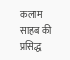कलाम साहब की प्रसिद्ध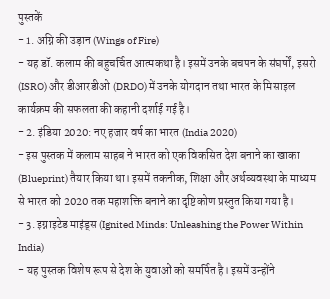पुस्तकें
- 1. अग्नि की उड़ान (Wings of Fire)
- यह डॉ. कलाम की बहुचर्चित आत्मकथा है। इसमें उनके बचपन के संघर्षों, इसरो (ISRO) और डीआरडीओ (DRDO) में उनके योगदान तथा भारत के मिसाइल कार्यक्रम की सफलता की कहानी दर्शाई गई है।
- 2. इंडिया 2020: नए हजार वर्ष का भारत (India 2020)
- इस पुस्तक में कलाम साहब ने भारत को एक विकसित देश बनाने का खाका (Blueprint) तैयार किया था। इसमें तकनीक, शिक्षा और अर्थव्यवस्था के माध्यम से भारत को 2020 तक महाशक्ति बनाने का दृष्टिकोण प्रस्तुत किया गया है।
- 3. इग्नाइटेड माइंड्स (Ignited Minds: Unleashing the Power Within India)
- यह पुस्तक विशेष रूप से देश के युवाओं को समर्पित है। इसमें उन्होंने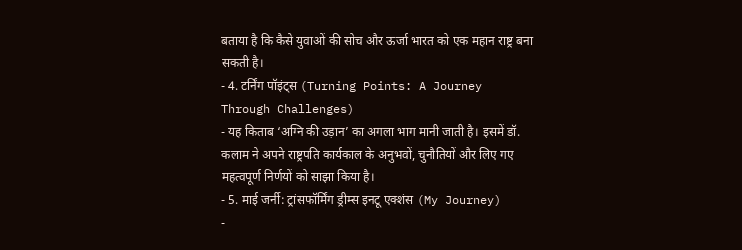बताया है कि कैसे युवाओं की सोच और ऊर्जा भारत को एक महान राष्ट्र बना सकती है।
- 4. टर्निंग पॉइंट्स (Turning Points: A Journey Through Challenges)
- यह किताब ‘अग्नि की उड़ान’ का अगला भाग मानी जाती है। इसमें डॉ. कलाम ने अपने राष्ट्रपति कार्यकाल के अनुभवों, चुनौतियों और लिए गए महत्वपूर्ण निर्णयों को साझा किया है।
- 5. माई जर्नी: ट्रांसफॉर्मिंग ड्रीम्स इनटू एक्शंस (My Journey)
-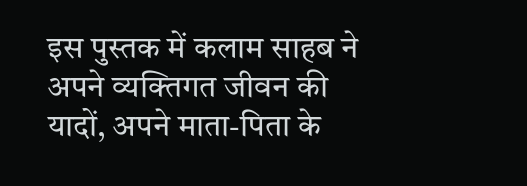इस पुस्तक में कलाम साहब ने अपने व्यक्तिगत जीवन की यादों, अपने माता-पिता के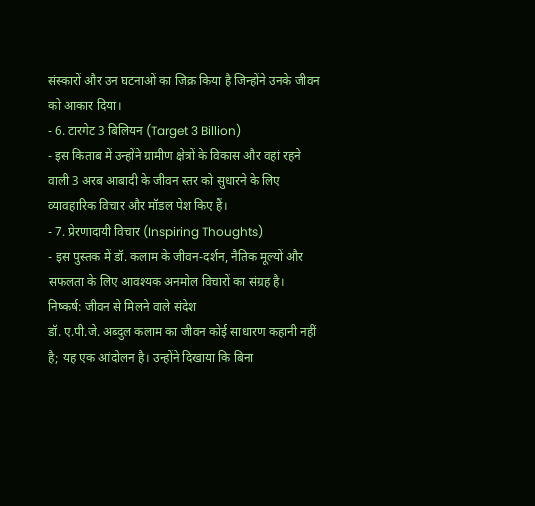संस्कारों और उन घटनाओं का जिक्र किया है जिन्होंने उनके जीवन को आकार दिया।
- 6. टारगेट 3 बिलियन (Target 3 Billion)
- इस किताब में उन्होंने ग्रामीण क्षेत्रों के विकास और वहां रहने वाली 3 अरब आबादी के जीवन स्तर को सुधारने के लिए व्यावहारिक विचार और मॉडल पेश किए हैं।
- 7. प्रेरणादायी विचार (Inspiring Thoughts)
- इस पुस्तक में डॉ. कलाम के जीवन-दर्शन, नैतिक मूल्यों और सफलता के लिए आवश्यक अनमोल विचारों का संग्रह है।
निष्कर्ष: जीवन से मिलने वाले संदेश
डॉ. ए.पी.जे. अब्दुल कलाम का जीवन कोई साधारण कहानी नहीं है; यह एक आंदोलन है। उन्होंने दिखाया कि बिना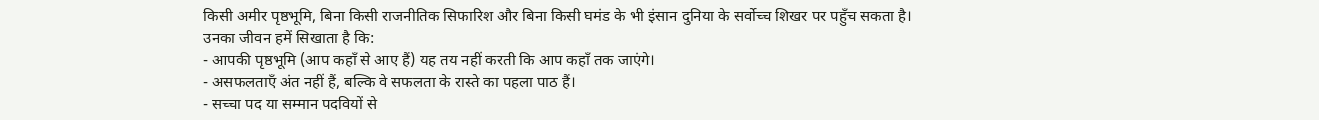किसी अमीर पृष्ठभूमि, बिना किसी राजनीतिक सिफारिश और बिना किसी घमंड के भी इंसान दुनिया के सर्वोच्च शिखर पर पहुँच सकता है।
उनका जीवन हमें सिखाता है कि:
- आपकी पृष्ठभूमि (आप कहाँ से आए हैं) यह तय नहीं करती कि आप कहाँ तक जाएंगे।
- असफलताएँ अंत नहीं हैं, बल्कि वे सफलता के रास्ते का पहला पाठ हैं।
- सच्चा पद या सम्मान पदवियों से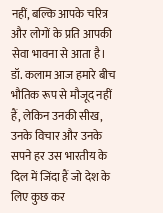नहीं, बल्कि आपके चरित्र और लोगों के प्रति आपकी सेवा भावना से आता है।
डॉ. कलाम आज हमारे बीच भौतिक रूप से मौजूद नहीं हैं, लेकिन उनकी सीख, उनके विचार और उनके सपने हर उस भारतीय के दिल में जिंदा हैं जो देश के लिए कुछ कर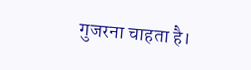गुजरना चाहता है।